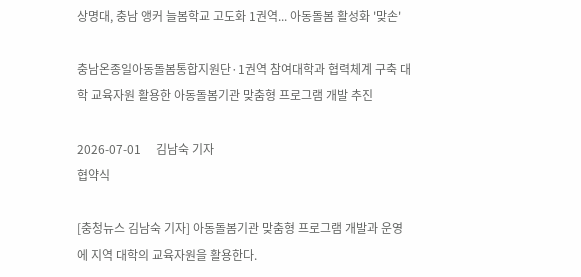상명대, 충남 앵커 늘봄학교 고도화 1권역... 아동돌봄 활성화 '맞손'

충남온종일아동돌봄통합지원단·1권역 참여대학과 협력체계 구축 대학 교육자원 활용한 아동돌봄기관 맞춤형 프로그램 개발 추진

2026-07-01     김남숙 기자
협약식

[충청뉴스 김남숙 기자] 아동돌봄기관 맞춤형 프로그램 개발과 운영에 지역 대학의 교육자원을 활용한다.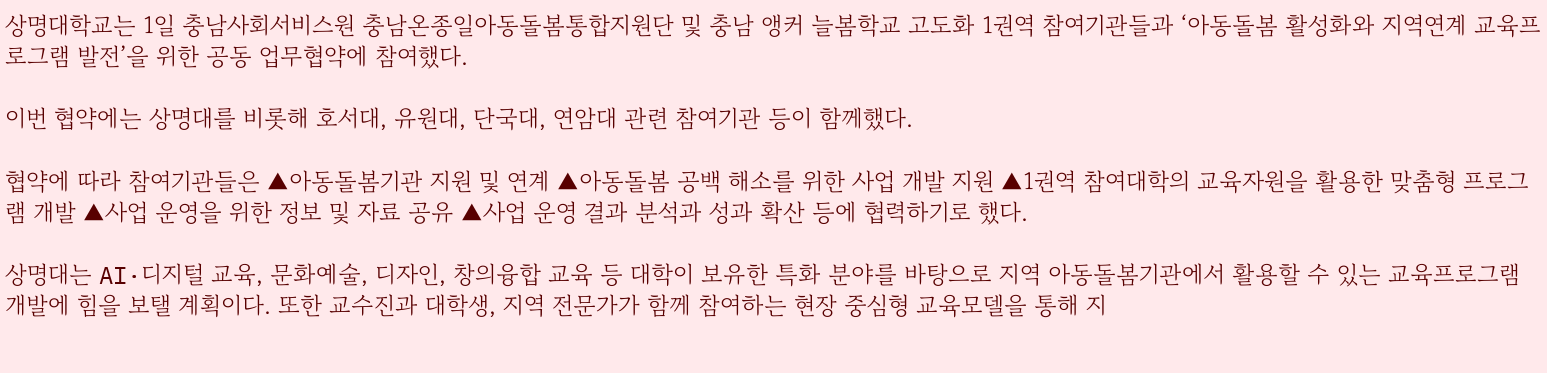상명대학교는 1일 충남사회서비스원 충남온종일아동돌봄통합지원단 및 충남 앵커 늘봄학교 고도화 1권역 참여기관들과 ‘아동돌봄 활성화와 지역연계 교육프로그램 발전’을 위한 공동 업무협약에 참여했다.

이번 협약에는 상명대를 비롯해 호서대, 유원대, 단국대, 연암대 관련 참여기관 등이 함께했다.

협약에 따라 참여기관들은 ▲아동돌봄기관 지원 및 연계 ▲아동돌봄 공백 해소를 위한 사업 개발 지원 ▲1권역 참여대학의 교육자원을 활용한 맞춤형 프로그램 개발 ▲사업 운영을 위한 정보 및 자료 공유 ▲사업 운영 결과 분석과 성과 확산 등에 협력하기로 했다.

상명대는 AI·디지털 교육, 문화예술, 디자인, 창의융합 교육 등 대학이 보유한 특화 분야를 바탕으로 지역 아동돌봄기관에서 활용할 수 있는 교육프로그램 개발에 힘을 보탤 계획이다. 또한 교수진과 대학생, 지역 전문가가 함께 참여하는 현장 중심형 교육모델을 통해 지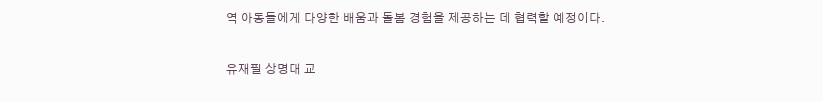역 아동들에게 다양한 배움과 돌봄 경험을 제공하는 데 협력할 예정이다.

유재필 상명대 교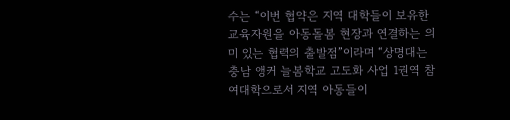수는 “이번 협약은 지역 대학들이 보유한 교육자원을 아동돌봄 현장과 연결하는 의미 있는 협력의 출발점”이라며 “상명대는 충남 앵커 늘봄학교 고도화 사업 1권역 참여대학으로서 지역 아동들이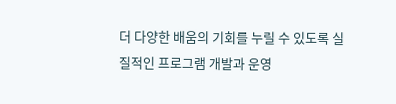더 다양한 배움의 기회를 누릴 수 있도록 실질적인 프로그램 개발과 운영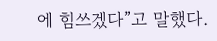에 힘쓰겠다”고 말했다.